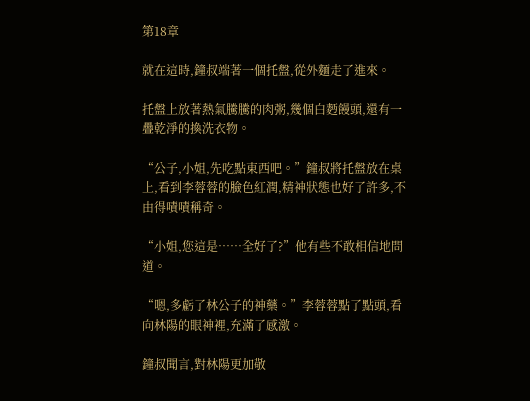第18章

就在這時,鐘叔端著一個托盤,從外麵走了進來。

托盤上放著熱氣騰騰的肉粥,幾個白麪饅頭,還有一疊乾淨的換洗衣物。

“公子,小姐,先吃點東西吧。”鐘叔將托盤放在桌上,看到李蓉蓉的臉色紅潤,精神狀態也好了許多,不由得嘖嘖稱奇。

“小姐,您這是……全好了?”他有些不敢相信地問道。

“嗯,多虧了林公子的神藥。”李蓉蓉點了點頭,看向林陽的眼神裡,充滿了感激。

鐘叔聞言,對林陽更加敬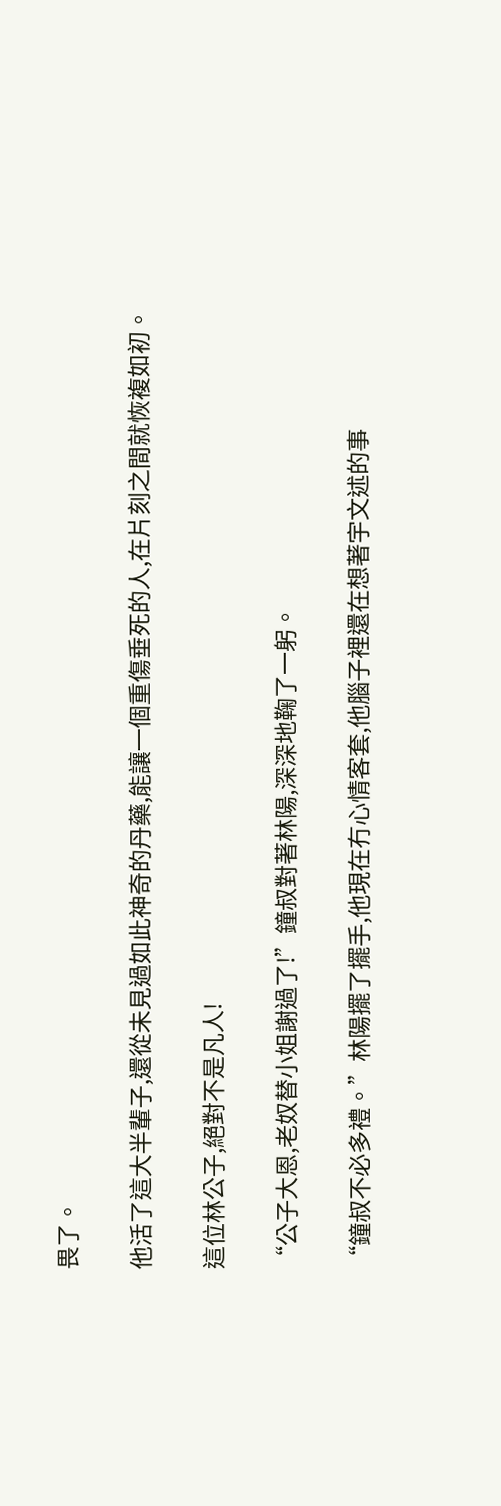畏了。

他活了這大半輩子,還從未見過如此神奇的丹藥,能讓一個重傷垂死的人,在片刻之間就恢複如初。

這位林公子,絕對不是凡人!

“公子大恩,老奴替小姐謝過了!”鐘叔對著林陽,深深地鞠了一躬。

“鐘叔不必多禮。”林陽擺了擺手,他現在冇心情客套,他腦子裡還在想著宇文述的事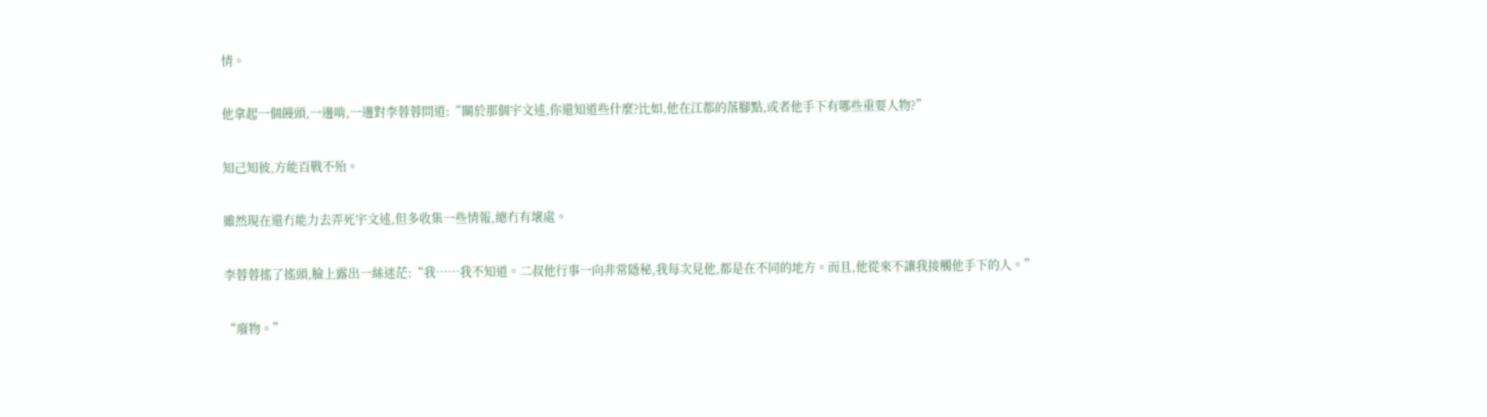情。

他拿起一個饅頭,一邊啃,一邊對李蓉蓉問道:“關於那個宇文述,你還知道些什麼?比如,他在江都的落腳點,或者他手下有哪些重要人物?”

知己知彼,方能百戰不殆。

雖然現在還冇能力去弄死宇文述,但多收集一些情報,總冇有壞處。

李蓉蓉搖了搖頭,臉上露出一絲迷茫:“我……我不知道。二叔他行事一向非常隱秘,我每次見他,都是在不同的地方。而且,他從來不讓我接觸他手下的人。”

“廢物。”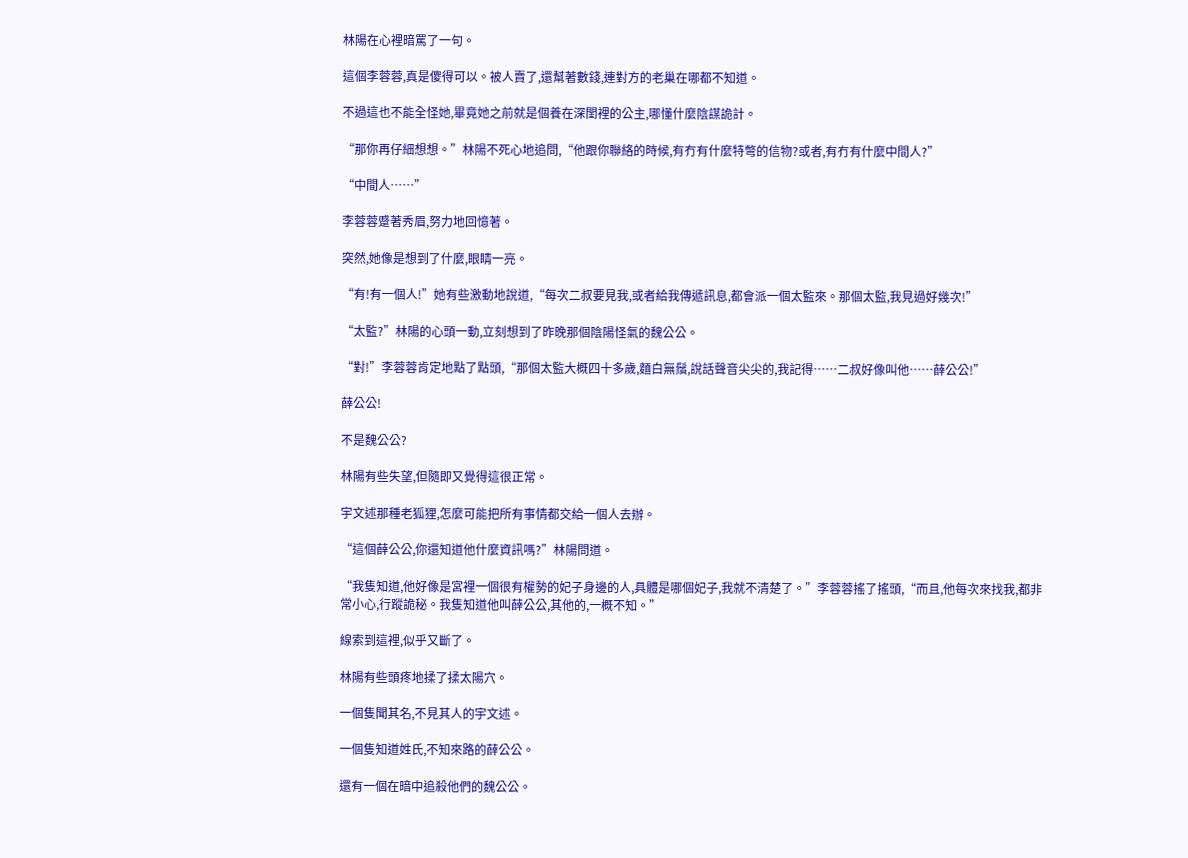林陽在心裡暗罵了一句。

這個李蓉蓉,真是傻得可以。被人賣了,還幫著數錢,連對方的老巢在哪都不知道。

不過這也不能全怪她,畢竟她之前就是個養在深閨裡的公主,哪懂什麼陰謀詭計。

“那你再仔細想想。”林陽不死心地追問,“他跟你聯絡的時候,有冇有什麼特彆的信物?或者,有冇有什麼中間人?”

“中間人……”

李蓉蓉蹙著秀眉,努力地回憶著。

突然,她像是想到了什麼,眼睛一亮。

“有!有一個人!”她有些激動地說道,“每次二叔要見我,或者給我傳遞訊息,都會派一個太監來。那個太監,我見過好幾次!”

“太監?”林陽的心頭一動,立刻想到了昨晚那個陰陽怪氣的魏公公。

“對!”李蓉蓉肯定地點了點頭,“那個太監大概四十多歲,麵白無鬚,說話聲音尖尖的,我記得……二叔好像叫他……薛公公!”

薛公公!

不是魏公公?

林陽有些失望,但隨即又覺得這很正常。

宇文述那種老狐狸,怎麼可能把所有事情都交給一個人去辦。

“這個薛公公,你還知道他什麼資訊嗎?”林陽問道。

“我隻知道,他好像是宮裡一個很有權勢的妃子身邊的人,具體是哪個妃子,我就不清楚了。”李蓉蓉搖了搖頭,“而且,他每次來找我,都非常小心,行蹤詭秘。我隻知道他叫薛公公,其他的,一概不知。”

線索到這裡,似乎又斷了。

林陽有些頭疼地揉了揉太陽穴。

一個隻聞其名,不見其人的宇文述。

一個隻知道姓氏,不知來路的薛公公。

還有一個在暗中追殺他們的魏公公。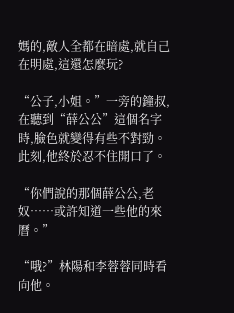媽的,敵人全都在暗處,就自己在明處,這還怎麼玩?

“公子,小姐。”一旁的鐘叔,在聽到“薛公公”這個名字時,臉色就變得有些不對勁。此刻,他終於忍不住開口了。

“你們說的那個薛公公,老奴……或許知道一些他的來曆。”

“哦?”林陽和李蓉蓉同時看向他。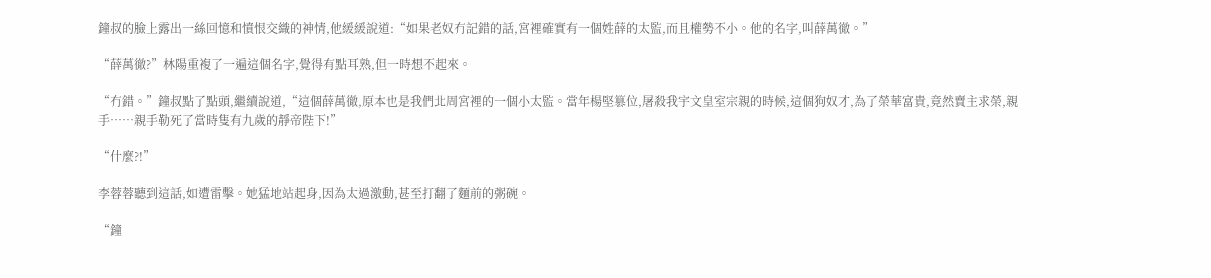鐘叔的臉上露出一絲回憶和憤恨交織的神情,他緩緩說道:“如果老奴冇記錯的話,宮裡確實有一個姓薛的太監,而且權勢不小。他的名字,叫薛萬徹。”

“薛萬徹?”林陽重複了一遍這個名字,覺得有點耳熟,但一時想不起來。

“冇錯。”鐘叔點了點頭,繼續說道,“這個薛萬徹,原本也是我們北周宮裡的一個小太監。當年楊堅篡位,屠殺我宇文皇室宗親的時候,這個狗奴才,為了榮華富貴,竟然賣主求榮,親手……親手勒死了當時隻有九歲的靜帝陛下!”

“什麼?!”

李蓉蓉聽到這話,如遭雷擊。她猛地站起身,因為太過激動,甚至打翻了麵前的粥碗。

“鐘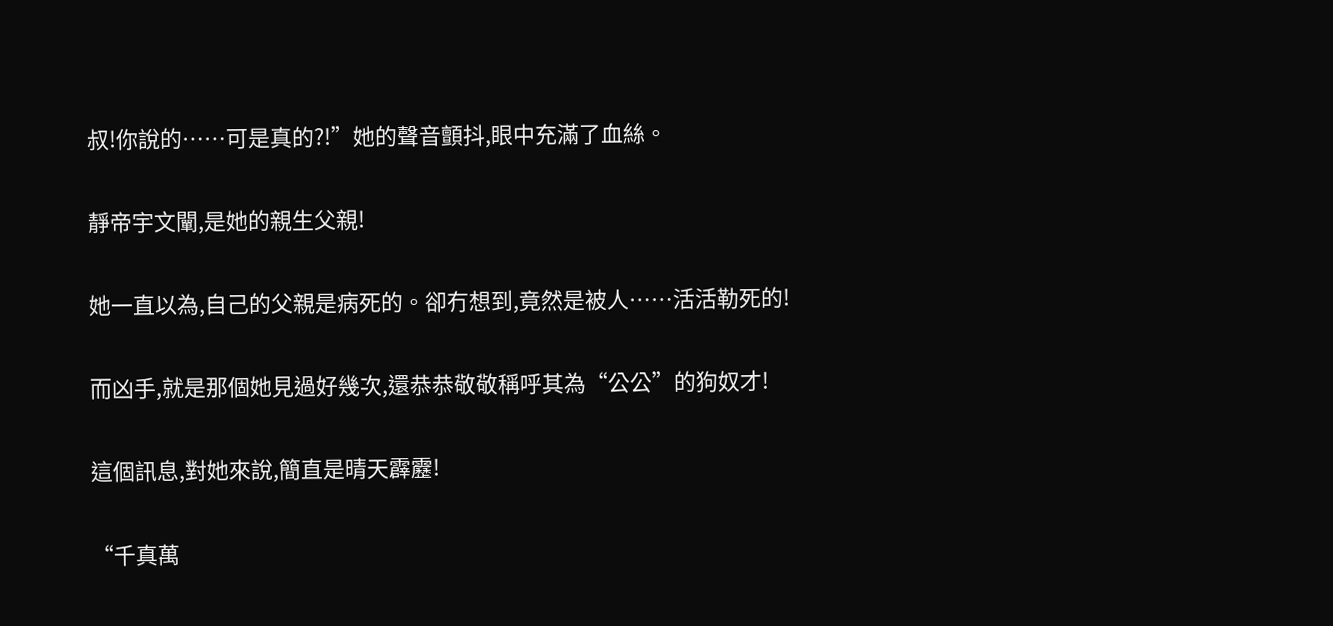叔!你說的……可是真的?!”她的聲音顫抖,眼中充滿了血絲。

靜帝宇文闡,是她的親生父親!

她一直以為,自己的父親是病死的。卻冇想到,竟然是被人……活活勒死的!

而凶手,就是那個她見過好幾次,還恭恭敬敬稱呼其為“公公”的狗奴才!

這個訊息,對她來說,簡直是晴天霹靂!

“千真萬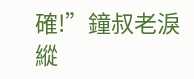確!”鐘叔老淚縱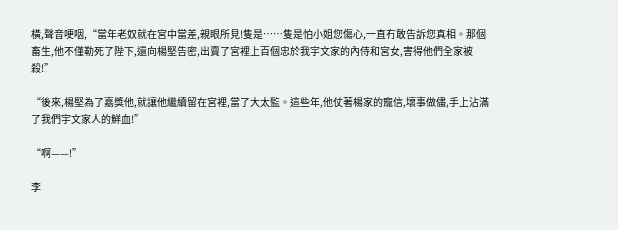橫,聲音哽咽,“當年老奴就在宮中當差,親眼所見!隻是……隻是怕小姐您傷心,一直冇敢告訴您真相。那個畜生,他不僅勒死了陛下,還向楊堅告密,出賣了宮裡上百個忠於我宇文家的內侍和宮女,害得他們全家被殺!”

“後來,楊堅為了嘉獎他,就讓他繼續留在宮裡,當了大太監。這些年,他仗著楊家的寵信,壞事做儘,手上沾滿了我們宇文家人的鮮血!”

“啊——!”

李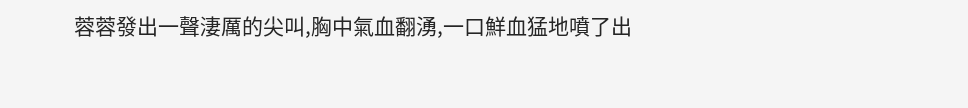蓉蓉發出一聲淒厲的尖叫,胸中氣血翻湧,一口鮮血猛地噴了出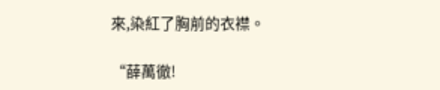來,染紅了胸前的衣襟。

“薛萬徹!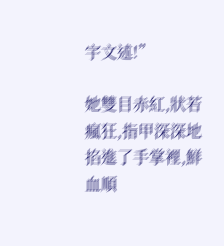宇文述!”

她雙目赤紅,狀若瘋狂,指甲深深地掐進了手掌裡,鮮血順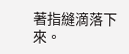著指縫滴落下來。